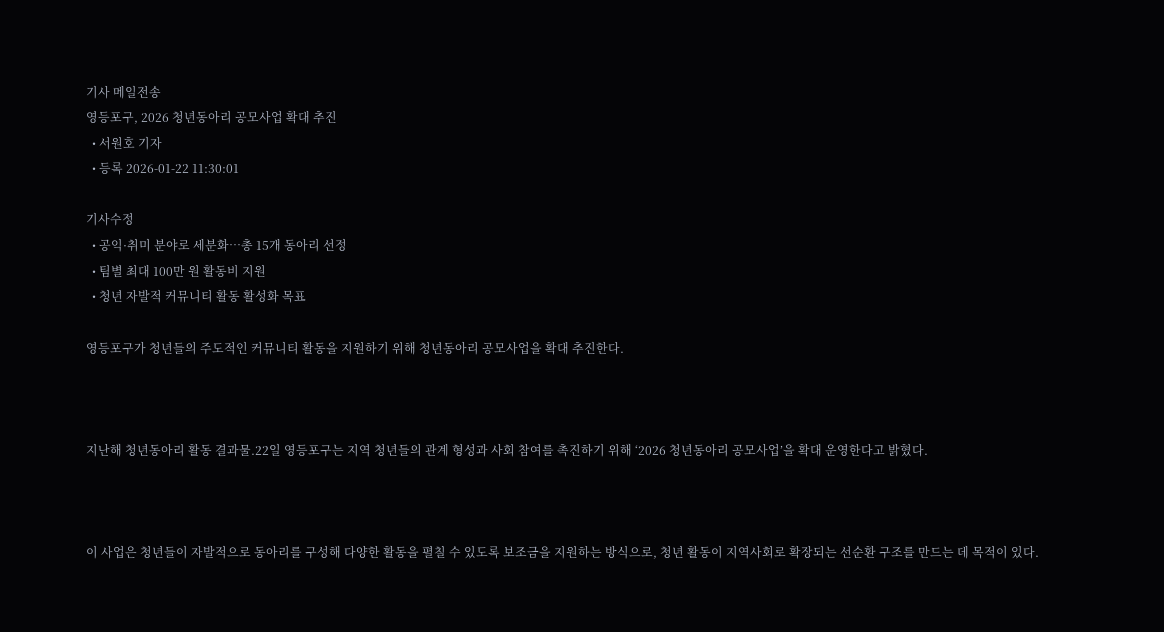기사 메일전송
영등포구, 2026 청년동아리 공모사업 확대 추진
  • 서원호 기자
  • 등록 2026-01-22 11:30:01

기사수정
  • 공익·취미 분야로 세분화…총 15개 동아리 선정
  • 팀별 최대 100만 원 활동비 지원
  • 청년 자발적 커뮤니티 활동 활성화 목표

영등포구가 청년들의 주도적인 커뮤니티 활동을 지원하기 위해 청년동아리 공모사업을 확대 추진한다.



지난해 청년동아리 활동 결과물.22일 영등포구는 지역 청년들의 관계 형성과 사회 참여를 촉진하기 위해 ‘2026 청년동아리 공모사업’을 확대 운영한다고 밝혔다.



이 사업은 청년들이 자발적으로 동아리를 구성해 다양한 활동을 펼칠 수 있도록 보조금을 지원하는 방식으로, 청년 활동이 지역사회로 확장되는 선순환 구조를 만드는 데 목적이 있다.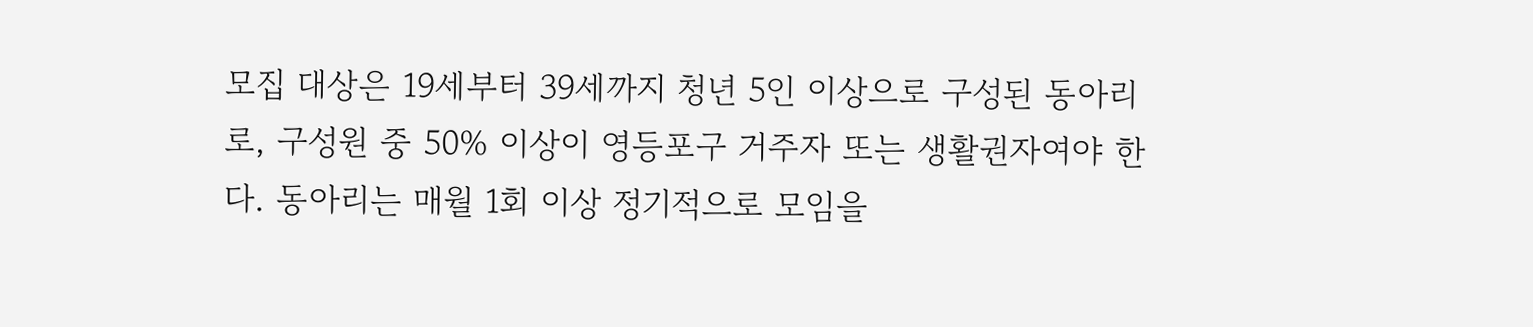모집 대상은 19세부터 39세까지 청년 5인 이상으로 구성된 동아리로, 구성원 중 50% 이상이 영등포구 거주자 또는 생활권자여야 한다. 동아리는 매월 1회 이상 정기적으로 모임을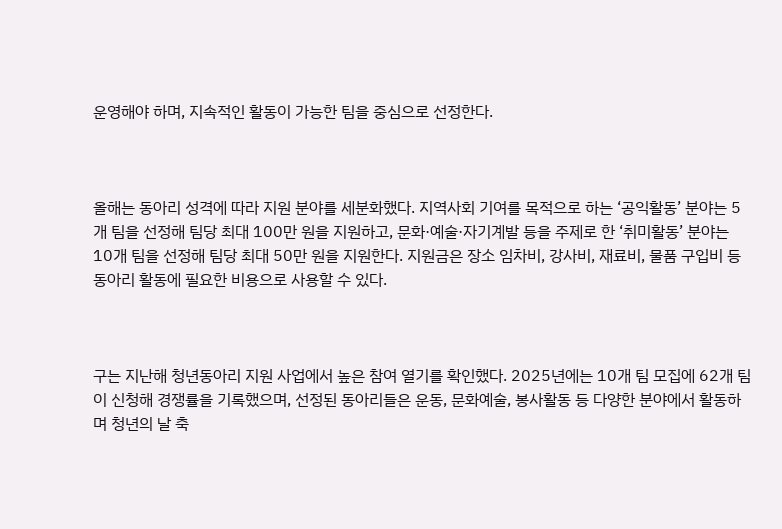운영해야 하며, 지속적인 활동이 가능한 팀을 중심으로 선정한다.



올해는 동아리 성격에 따라 지원 분야를 세분화했다. 지역사회 기여를 목적으로 하는 ‘공익활동’ 분야는 5개 팀을 선정해 팀당 최대 100만 원을 지원하고, 문화·예술·자기계발 등을 주제로 한 ‘취미활동’ 분야는 10개 팀을 선정해 팀당 최대 50만 원을 지원한다. 지원금은 장소 임차비, 강사비, 재료비, 물품 구입비 등 동아리 활동에 필요한 비용으로 사용할 수 있다.



구는 지난해 청년동아리 지원 사업에서 높은 참여 열기를 확인했다. 2025년에는 10개 팀 모집에 62개 팀이 신청해 경쟁률을 기록했으며, 선정된 동아리들은 운동, 문화예술, 봉사활동 등 다양한 분야에서 활동하며 청년의 날 축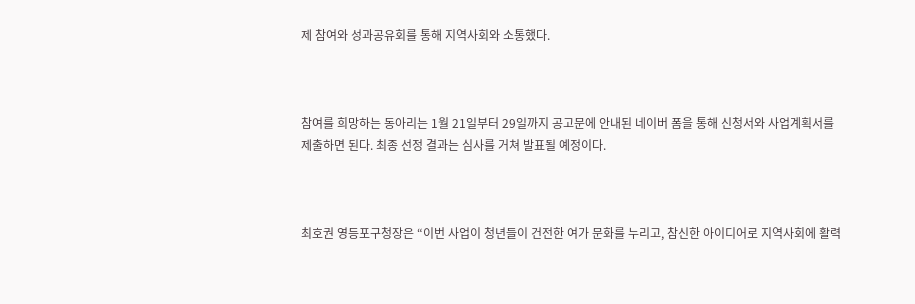제 참여와 성과공유회를 통해 지역사회와 소통했다.



참여를 희망하는 동아리는 1월 21일부터 29일까지 공고문에 안내된 네이버 폼을 통해 신청서와 사업계획서를 제출하면 된다. 최종 선정 결과는 심사를 거쳐 발표될 예정이다.



최호권 영등포구청장은 “이번 사업이 청년들이 건전한 여가 문화를 누리고, 참신한 아이디어로 지역사회에 활력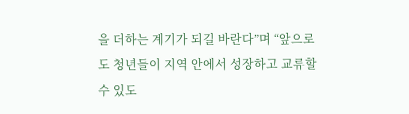을 더하는 계기가 되길 바란다”며 “앞으로도 청년들이 지역 안에서 성장하고 교류할 수 있도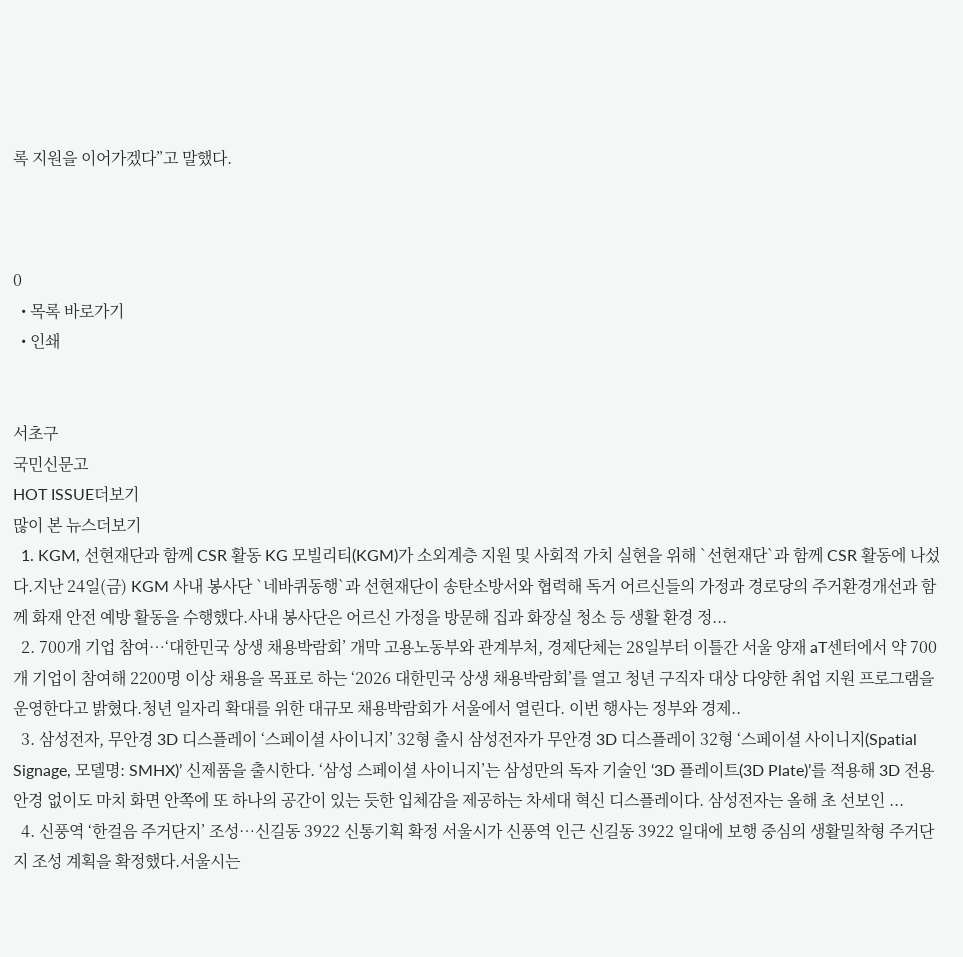록 지원을 이어가겠다”고 말했다.



0
  • 목록 바로가기
  • 인쇄


서초구
국민신문고
HOT ISSUE더보기
많이 본 뉴스더보기
  1. KGM, 선현재단과 함께 CSR 활동 KG 모빌리티(KGM)가 소외계층 지원 및 사회적 가치 실현을 위해 `선현재단`과 함께 CSR 활동에 나섰다.지난 24일(금) KGM 사내 봉사단 `네바퀴동행`과 선현재단이 송탄소방서와 협력해 독거 어르신들의 가정과 경로당의 주거환경개선과 함께 화재 안전 예방 활동을 수행했다.사내 봉사단은 어르신 가정을 방문해 집과 화장실 청소 등 생활 환경 정...
  2. 700개 기업 참여…‘대한민국 상생 채용박람회’ 개막 고용노동부와 관계부처, 경제단체는 28일부터 이틀간 서울 양재 aT센터에서 약 700개 기업이 참여해 2200명 이상 채용을 목표로 하는 ‘2026 대한민국 상생 채용박람회’를 열고 청년 구직자 대상 다양한 취업 지원 프로그램을 운영한다고 밝혔다.청년 일자리 확대를 위한 대규모 채용박람회가 서울에서 열린다. 이번 행사는 정부와 경제..
  3. 삼성전자, 무안경 3D 디스플레이 ‘스페이셜 사이니지’ 32형 출시 삼성전자가 무안경 3D 디스플레이 32형 ‘스페이셜 사이니지(Spatial Signage, 모델명: SMHX)’ 신제품을 출시한다. ‘삼성 스페이셜 사이니지’는 삼성만의 독자 기술인 ‘3D 플레이트(3D Plate)’를 적용해 3D 전용 안경 없이도 마치 화면 안쪽에 또 하나의 공간이 있는 듯한 입체감을 제공하는 차세대 혁신 디스플레이다. 삼성전자는 올해 초 선보인 ...
  4. 신풍역 ‘한걸음 주거단지’ 조성…신길동 3922 신통기획 확정 서울시가 신풍역 인근 신길동 3922 일대에 보행 중심의 생활밀착형 주거단지 조성 계획을 확정했다.서울시는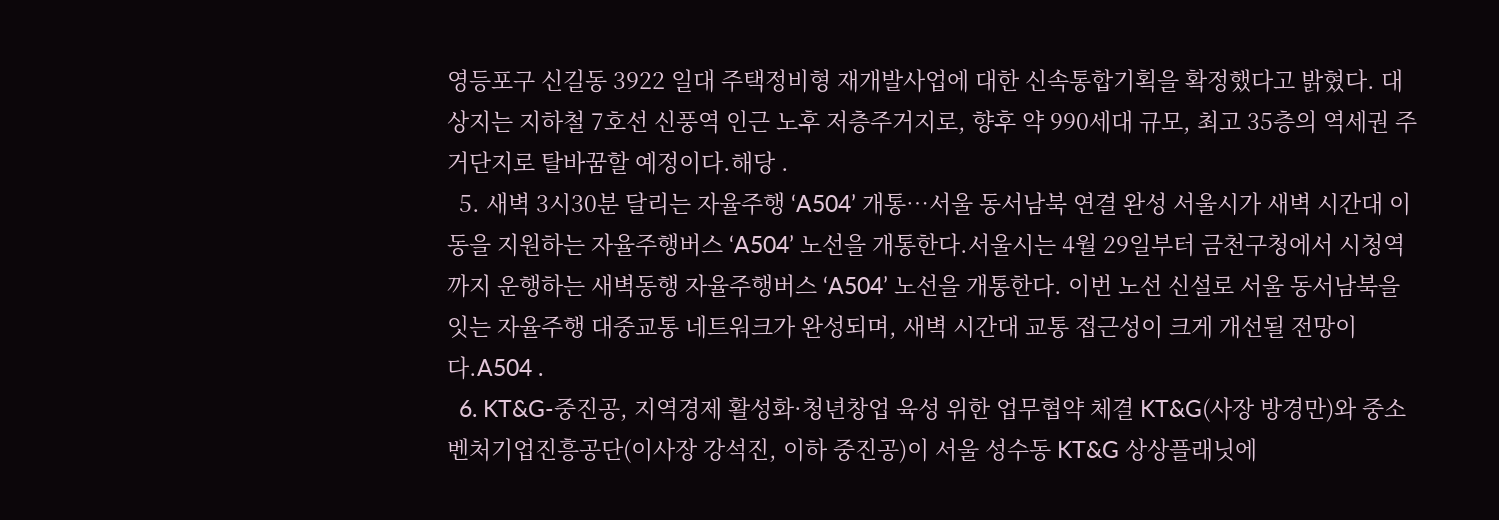영등포구 신길동 3922 일대 주택정비형 재개발사업에 대한 신속통합기획을 확정했다고 밝혔다. 대상지는 지하철 7호선 신풍역 인근 노후 저층주거지로, 향후 약 990세대 규모, 최고 35층의 역세권 주거단지로 탈바꿈할 예정이다.해당 .
  5. 새벽 3시30분 달리는 자율주행 ‘A504’ 개통…서울 동서남북 연결 완성 서울시가 새벽 시간대 이동을 지원하는 자율주행버스 ‘A504’ 노선을 개통한다.서울시는 4월 29일부터 금천구청에서 시청역까지 운행하는 새벽동행 자율주행버스 ‘A504’ 노선을 개통한다. 이번 노선 신설로 서울 동서남북을 잇는 자율주행 대중교통 네트워크가 완성되며, 새벽 시간대 교통 접근성이 크게 개선될 전망이다.A504 .
  6. KT&G-중진공, 지역경제 활성화·청년창업 육성 위한 업무협약 체결 KT&G(사장 방경만)와 중소벤처기업진흥공단(이사장 강석진, 이하 중진공)이 서울 성수동 KT&G 상상플래닛에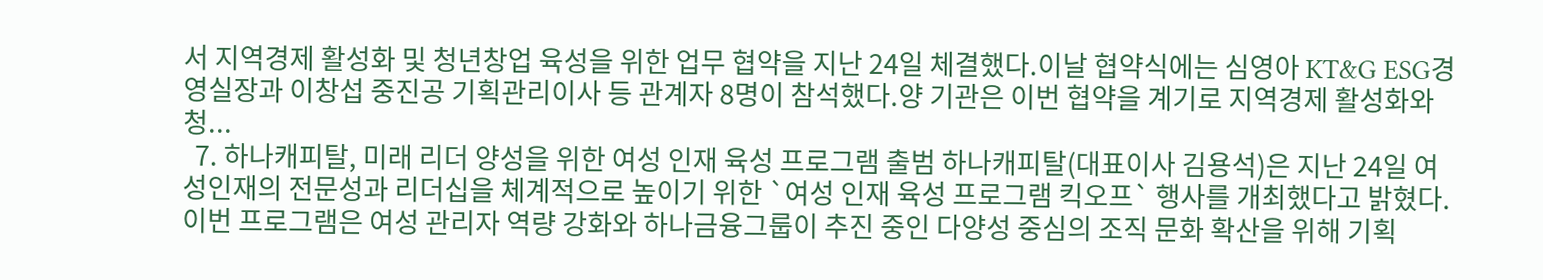서 지역경제 활성화 및 청년창업 육성을 위한 업무 협약을 지난 24일 체결했다.이날 협약식에는 심영아 KT&G ESG경영실장과 이창섭 중진공 기획관리이사 등 관계자 8명이 참석했다.양 기관은 이번 협약을 계기로 지역경제 활성화와 청...
  7. 하나캐피탈, 미래 리더 양성을 위한 여성 인재 육성 프로그램 출범 하나캐피탈(대표이사 김용석)은 지난 24일 여성인재의 전문성과 리더십을 체계적으로 높이기 위한 `여성 인재 육성 프로그램 킥오프` 행사를 개최했다고 밝혔다.이번 프로그램은 여성 관리자 역량 강화와 하나금융그룹이 추진 중인 다양성 중심의 조직 문화 확산을 위해 기획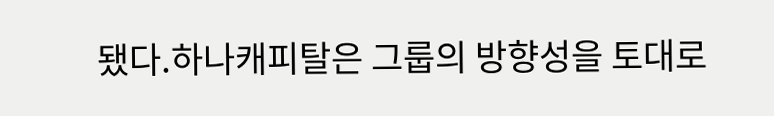됐다.하나캐피탈은 그룹의 방향성을 토대로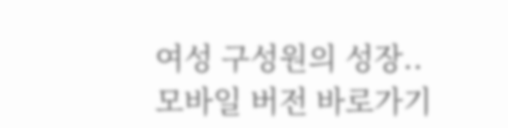여성 구성원의 성장..
모바일 버전 바로가기